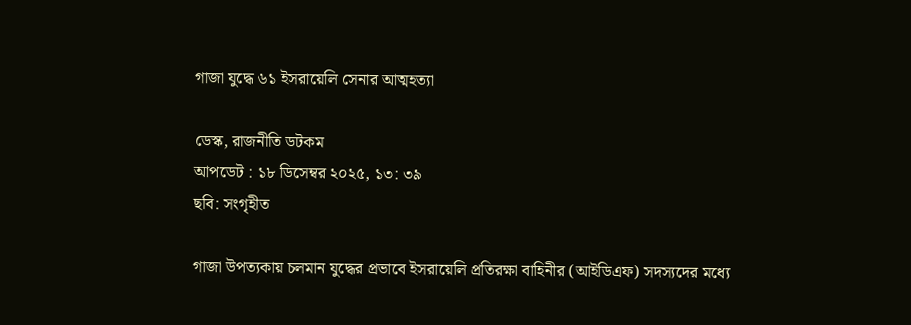গাজা যুদ্ধে ৬১ ইসরায়েলি সেনার আত্মহত্যা

ডেস্ক, রাজনীতি ডটকম
আপডেট : ১৮ ডিসেম্বর ২০২৫, ১৩: ৩৯
ছবি: সংগৃহীত

গাজা উপত্যকায় চলমান যুদ্ধের প্রভাবে ইসরায়েলি প্রতিরক্ষা বাহিনীর (আইডিএফ) সদস্যদের মধ্যে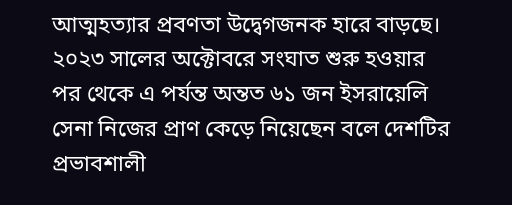আত্মহত্যার প্রবণতা উদ্বেগজনক হারে বাড়ছে। ২০২৩ সালের অক্টোবরে সংঘাত শুরু হওয়ার পর থেকে এ পর্যন্ত অন্তত ৬১ জন ইসরায়েলি সেনা নিজের প্রাণ কেড়ে নিয়েছেন বলে দেশটির প্রভাবশালী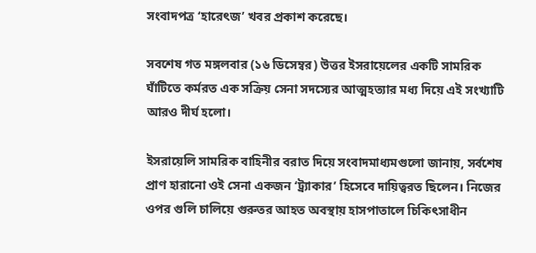সংবাদপত্র ‘হারেৎজ’ খবর প্রকাশ করেছে।

সবশেষ গত মঙ্গলবার (১৬ ডিসেম্বর) উত্তর ইসরায়েলের একটি সামরিক ঘাঁটিতে কর্মরত এক সক্রিয় সেনা সদস্যের আত্মহত্যার মধ্য দিয়ে এই সংখ্যাটি আরও দীর্ঘ হলো।

ইসরায়েলি সামরিক বাহিনীর বরাত দিয়ে সংবাদমাধ্যমগুলো জানায়, সর্বশেষ প্রাণ হারানো ওই সেনা একজন ‘ট্র্যাকার’ হিসেবে দায়িত্বরত ছিলেন। নিজের ওপর গুলি চালিয়ে গুরুতর আহত অবস্থায় হাসপাতালে চিকিৎসাধীন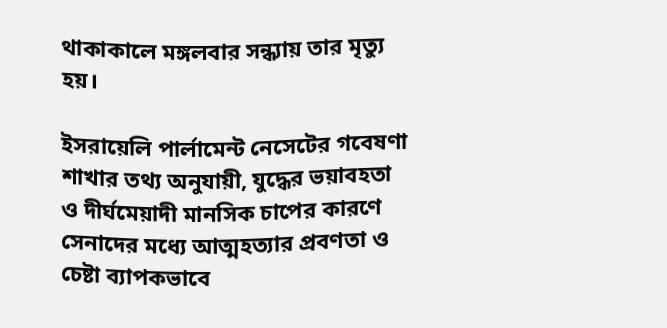থাকাকালে মঙ্গলবার সন্ধ্যায় তার মৃত্যু হয়।

ইসরায়েলি পার্লামেন্ট নেসেটের গবেষণা শাখার তথ্য অনুযায়ী, যুদ্ধের ভয়াবহতা ও দীর্ঘমেয়াদী মানসিক চাপের কারণে সেনাদের মধ্যে আত্মহত্যার প্রবণতা ও চেষ্টা ব্যাপকভাবে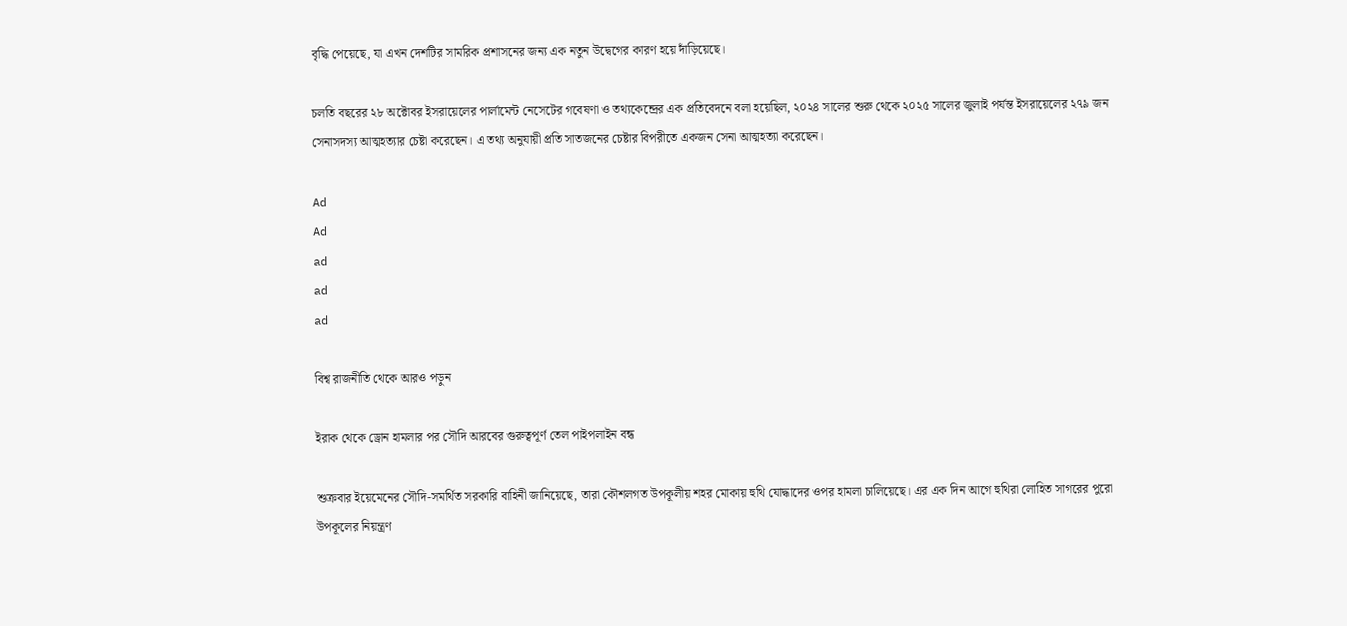বৃদ্ধি পেয়েছে, যা এখন দেশটির সামরিক প্রশাসনের জন্য এক নতুন উদ্বেগের কারণ হয়ে দাঁড়িয়েছে।

চলতি বছরের ২৮ অক্টোবর ইসরায়েলের পার্লামেন্ট নেসেটের গবেষণা ও তথ্যকেন্দ্রের এক প্রতিবেদনে বলা হয়েছিল, ২০২৪ সালের শুরু থেকে ২০২৫ সালের জুলাই পর্যন্ত ইসরায়েলের ২৭৯ জন সেনাসদস্য আত্মহত্যার চেষ্টা করেছেন। এ তথ্য অনুযায়ী প্রতি সাতজনের চেষ্টার বিপরীতে একজন সেনা আত্মহত্যা করেছেন।

Ad
Ad
ad
ad
ad

বিশ্ব রাজনীতি থেকে আরও পড়ুন

ইরাক থেকে ড্রোন হামলার পর সৌদি আরবের গুরুত্বপূর্ণ তেল পাইপলাইন বন্ধ

শুক্রবার ইয়েমেনের সৌদি-সমর্থিত সরকারি বাহিনী জানিয়েছে, তারা কৌশলগত উপকূলীয় শহর মোকায় হুথি যোদ্ধাদের ওপর হামলা চালিয়েছে। এর এক দিন আগে হুথিরা লোহিত সাগরের পুরো উপকূলের নিয়ন্ত্রণ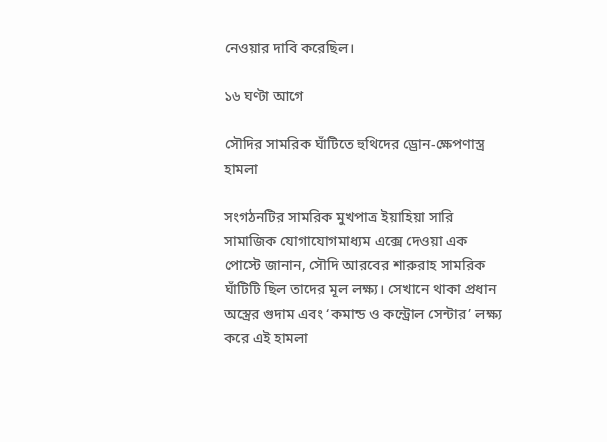নেওয়ার দাবি করেছিল।

১৬ ঘণ্টা আগে

সৌদির সামরিক ঘাঁটিতে হুথিদের ড্রোন-ক্ষেপণাস্ত্র হামলা

সংগঠনটির সামরিক মুখপাত্র ইয়াহিয়া সারি সামাজিক যোগাযোগমাধ্যম এক্সে দেওয়া এক পোস্টে জানান, সৌদি আরবের শারুরাহ সামরিক ঘাঁটিটি ছিল তাদের মূল লক্ষ্য। সেখানে থাকা প্রধান অস্ত্রের গুদাম এবং ‘কমান্ড ও কন্ট্রোল সেন্টার’ লক্ষ্য করে এই হামলা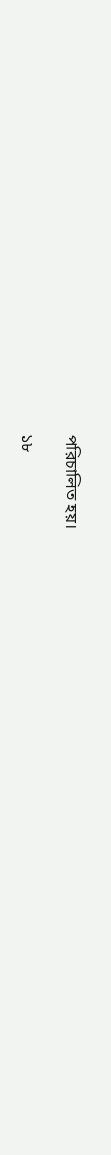পরিচালিত হয়।

১৮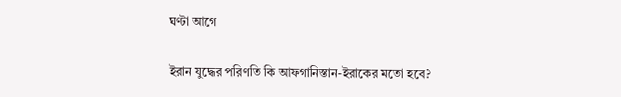ঘণ্টা আগে

ইরান যুদ্ধের পরিণতি কি আফগানিস্তান-ইরাকের মতো হবে?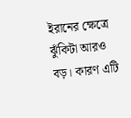ইরানের ক্ষেত্রে ঝুঁকিটা আরও বড়। কারণ এটি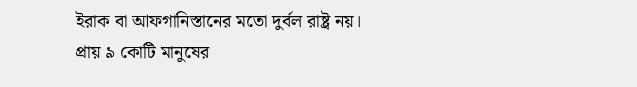ইরাক বা আফগানিস্তানের মতো দুর্বল রাষ্ট্র নয়। প্রায় ৯ কোটি মানুষের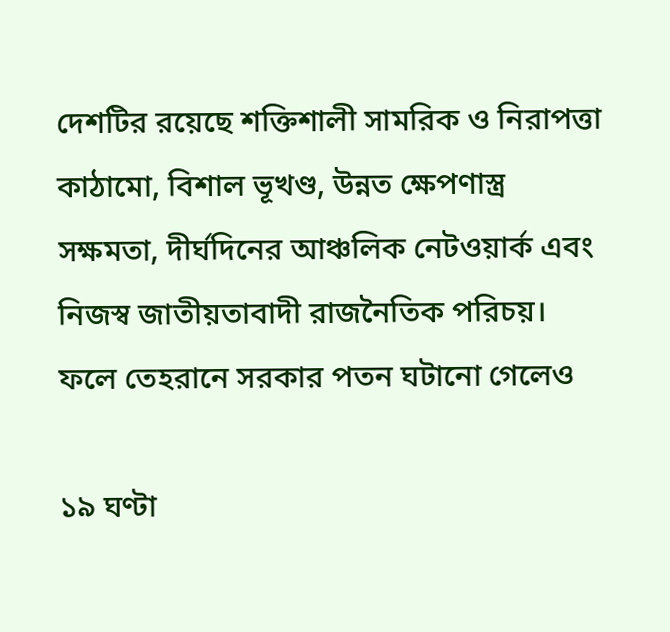দেশটির রয়েছে শক্তিশালী সামরিক ও নিরাপত্তা কাঠামো, বিশাল ভূখণ্ড, উন্নত ক্ষেপণাস্ত্র সক্ষমতা, দীর্ঘদিনের আঞ্চলিক নেটওয়ার্ক এবং নিজস্ব জাতীয়তাবাদী রাজনৈতিক পরিচয়। ফলে তেহরানে সরকার পতন ঘটানো গেলেও

১৯ ঘণ্টা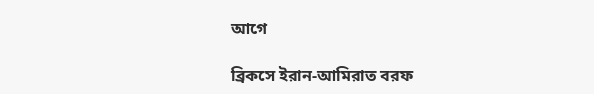আগে

ব্রিকসে ইরান-আমিরাত বরফ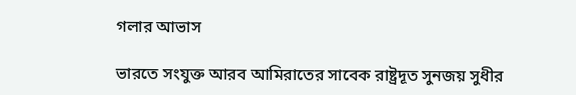গলার আভাস

ভারতে সংযুক্ত আরব আমিরাতের সাবেক রাষ্ট্রদূত সুনজয় সুধীর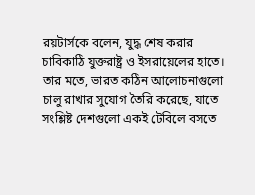রয়টার্সকে বলেন, যুদ্ধ শেষ করার চাবিকাঠি যুক্তরাষ্ট্র ও ইসরায়েলের হাতে। তার মতে, ভারত কঠিন আলোচনাগুলো চালু রাখার সুযোগ তৈরি করেছে, যাতে সংশ্লিষ্ট দেশগুলো একই টেবিলে বসতে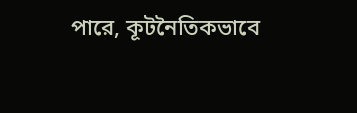পারে, কূটনৈতিকভাবে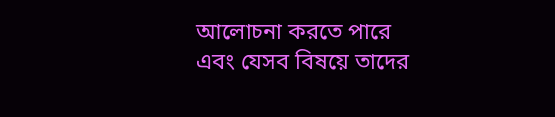আলোচনা করতে পারে এবং যেসব বিষয়ে তাদের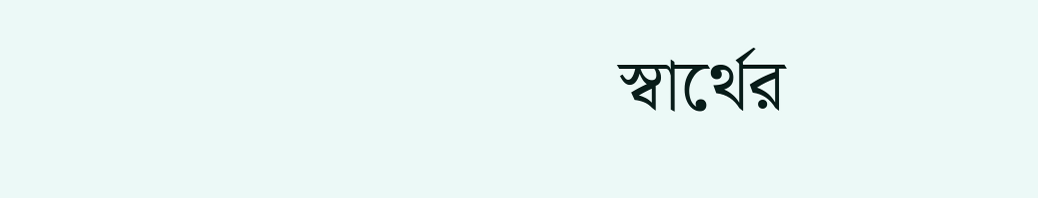স্বার্থের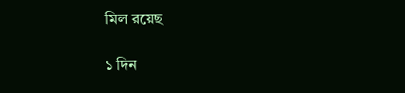মিল রয়েছ

১ দিন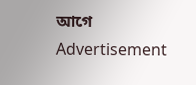আগে
Advertisement